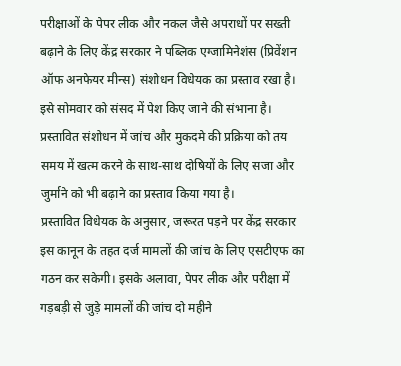परीक्षाओं के पेपर लीक और नकल जैसे अपराधों पर सख्ती बढ़ाने के लिए केंद्र सरकार ने पब्लिक एग्जामिनेशंस (प्रिवेंशन ऑफ अनफेयर मीन्स) संशोधन विधेयक का प्रस्ताव रखा है। इसे सोमवार को संसद में पेश किए जाने की संभाना है। प्रस्तावित संशोधन में जांच और मुकदमे की प्रक्रिया को तय समय में खत्म करने के साथ-साथ दोषियों के लिए सजा और जुर्माने को भी बढ़ाने का प्रस्ताव किया गया है।
प्रस्तावित विधेयक के अनुसार, जरूरत पड़ने पर केंद्र सरकार इस कानून के तहत दर्ज मामलों की जांच के लिए एसटीएफ का गठन कर सकेगी। इसके अलावा, पेपर लीक और परीक्षा में गड़बड़ी से जुड़े मामलों की जांच दो महीने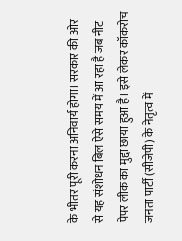के भीतर पूरी करना अनिवार्य होगा। सरकार की ओर से यह संशोधन बिल ऐसे समय में आ रहा है जब नीट पेपर लीक का मुद्दा छाया हुआ है। इसे लेकर कॉकरोच जनता पार्टी (सीजेपी) के नेतृत्व में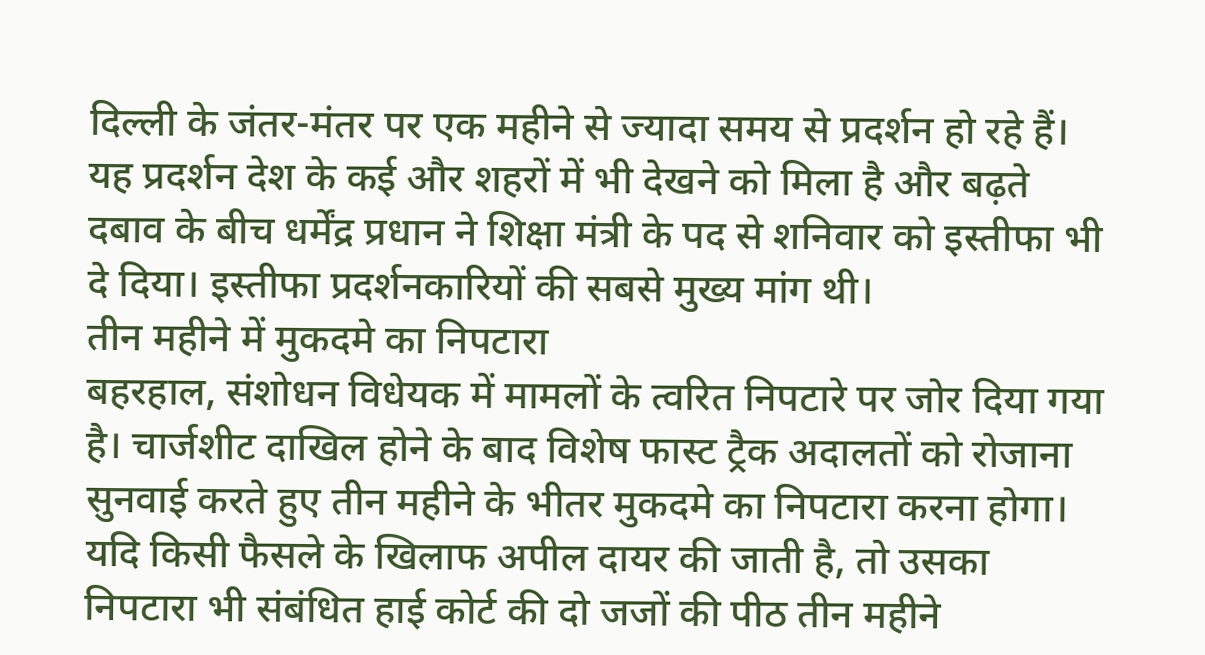दिल्ली के जंतर-मंतर पर एक महीने से ज्यादा समय से प्रदर्शन हो रहे हैं। यह प्रदर्शन देश के कई और शहरों में भी देखने को मिला है और बढ़ते दबाव के बीच धर्मेंद्र प्रधान ने शिक्षा मंत्री के पद से शनिवार को इस्तीफा भी दे दिया। इस्तीफा प्रदर्शनकारियों की सबसे मुख्य मांग थी।
तीन महीने में मुकदमे का निपटारा
बहरहाल, संशोधन विधेयक में मामलों के त्वरित निपटारे पर जोर दिया गया है। चार्जशीट दाखिल होने के बाद विशेष फास्ट ट्रैक अदालतों को रोजाना सुनवाई करते हुए तीन महीने के भीतर मुकदमे का निपटारा करना होगा।
यदि किसी फैसले के खिलाफ अपील दायर की जाती है, तो उसका निपटारा भी संबंधित हाई कोर्ट की दो जजों की पीठ तीन महीने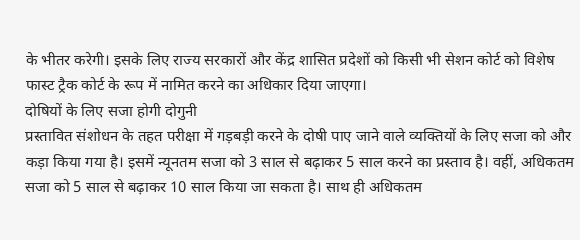के भीतर करेगी। इसके लिए राज्य सरकारों और केंद्र शासित प्रदेशों को किसी भी सेशन कोर्ट को विशेष फास्ट ट्रैक कोर्ट के रूप में नामित करने का अधिकार दिया जाएगा।
दोषियों के लिए सजा होगी दोगुनी
प्रस्तावित संशोधन के तहत परीक्षा में गड़बड़ी करने के दोषी पाए जाने वाले व्यक्तियों के लिए सजा को और कड़ा किया गया है। इसमें न्यूनतम सजा को 3 साल से बढ़ाकर 5 साल करने का प्रस्ताव है। वहीं, अधिकतम सजा को 5 साल से बढ़ाकर 10 साल किया जा सकता है। साथ ही अधिकतम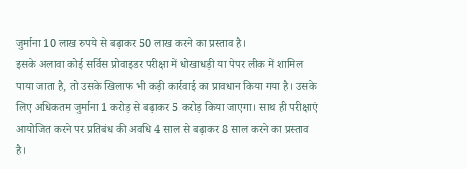जुर्माना 10 लाख रुपये से बढ़ाकर 50 लाख करने का प्रस्ताव है।
इसके अलावा कोई सर्विस प्रोवाइडर परीक्षा में धोखाधड़ी या पेपर लीक में शामिल पाया जाता है, तो उसके खिलाफ भी कड़ी कार्रवाई का प्रावधान किया गया है। उसके लिए अधिकतम जुर्माना 1 करोड़ से बढ़ाकर 5 करोड़ किया जाएगा। साथ ही परीक्षाएं आयोजित करने पर प्रतिबंध की अवधि 4 साल से बढ़ाकर 8 साल करने का प्रस्ताव है।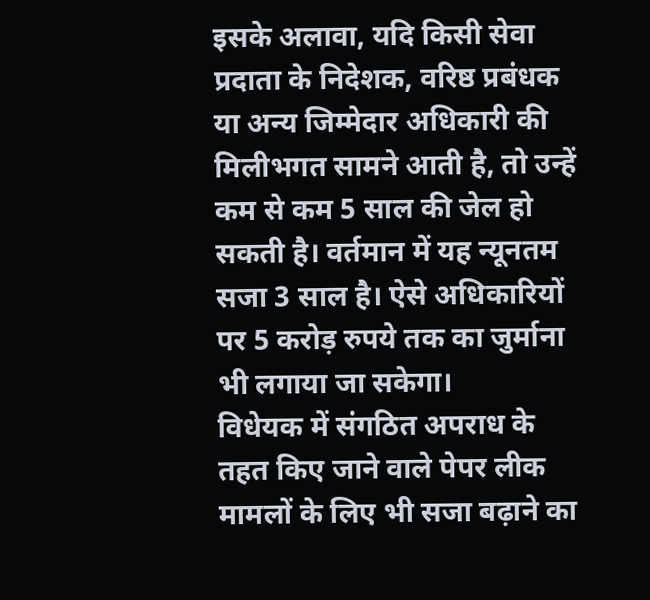इसके अलावा, यदि किसी सेवा प्रदाता के निदेशक, वरिष्ठ प्रबंधक या अन्य जिम्मेदार अधिकारी की मिलीभगत सामने आती है, तो उन्हें कम से कम 5 साल की जेल हो सकती है। वर्तमान में यह न्यूनतम सजा 3 साल है। ऐसे अधिकारियों पर 5 करोड़ रुपये तक का जुर्माना भी लगाया जा सकेगा।
विधेयक में संगठित अपराध के तहत किए जाने वाले पेपर लीक मामलों के लिए भी सजा बढ़ाने का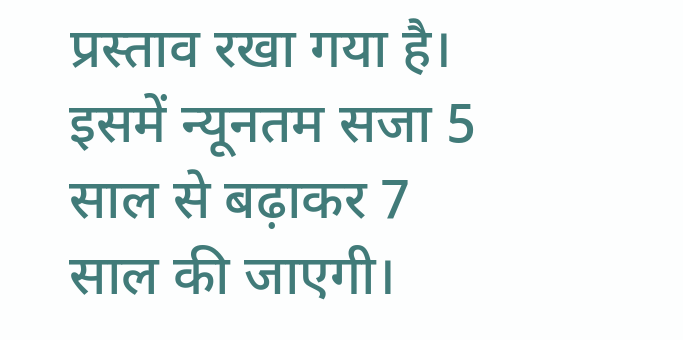प्रस्ताव रखा गया है। इसमें न्यूनतम सजा 5 साल से बढ़ाकर 7 साल की जाएगी।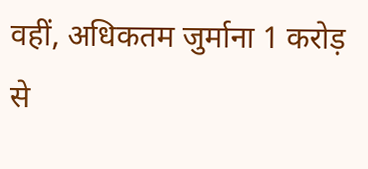वहीं, अधिकतम जुर्माना 1 करोड़ से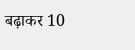बढ़ाकर 10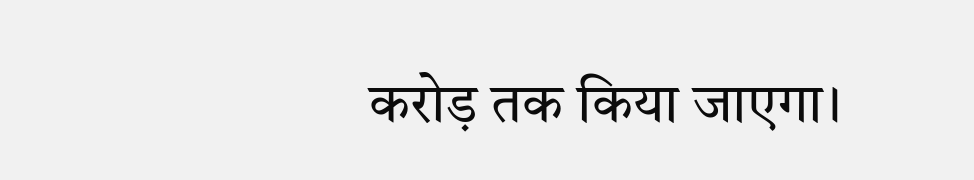करोड़ तक किया जाएगा।